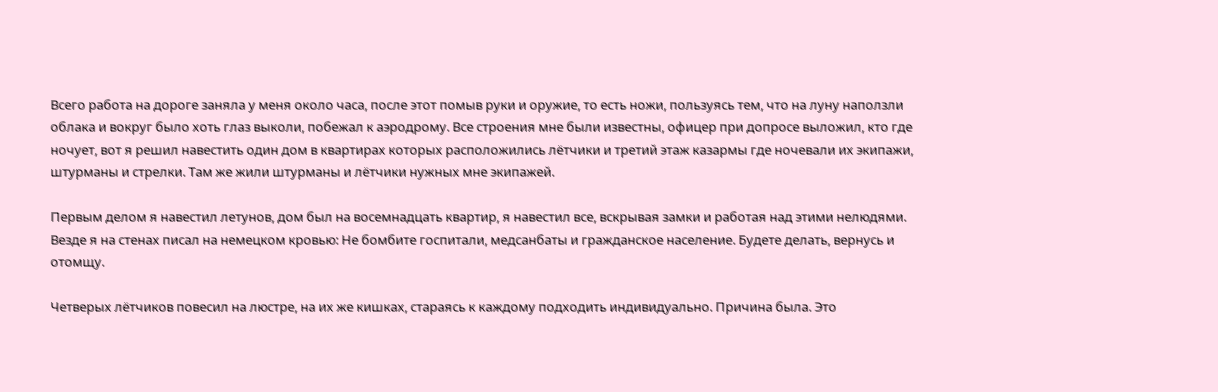Всего работа на дороге заняла у меня около часа, после этот помыв руки и оружие, то есть ножи, пользуясь тем, что на луну наползли облака и вокруг было хоть глаз выколи, побежал к аэродрому. Все строения мне были известны, офицер при допросе выложил, кто где ночует, вот я решил навестить один дом в квартирах которых расположились лётчики и третий этаж казармы где ночевали их экипажи, штурманы и стрелки. Там же жили штурманы и лётчики нужных мне экипажей.

Первым делом я навестил летунов, дом был на восемнадцать квартир, я навестил все, вскрывая замки и работая над этими нелюдями. Везде я на стенах писал на немецком кровью: Не бомбите госпитали, медсанбаты и гражданское население. Будете делать, вернусь и отомщу.

Четверых лётчиков повесил на люстре, на их же кишках, стараясь к каждому подходить индивидуально. Причина была. Это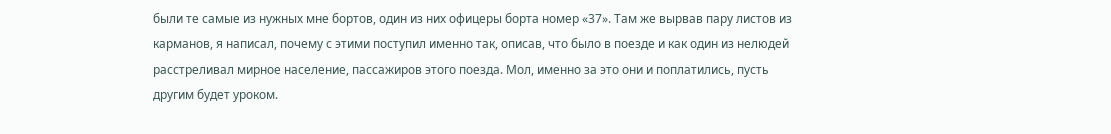были те самые из нужных мне бортов, один из них офицеры борта номер «37». Там же вырвав пару листов из карманов, я написал, почему с этими поступил именно так, описав, что было в поезде и как один из нелюдей расстреливал мирное население, пассажиров этого поезда. Мол, именно за это они и поплатились, пусть другим будет уроком.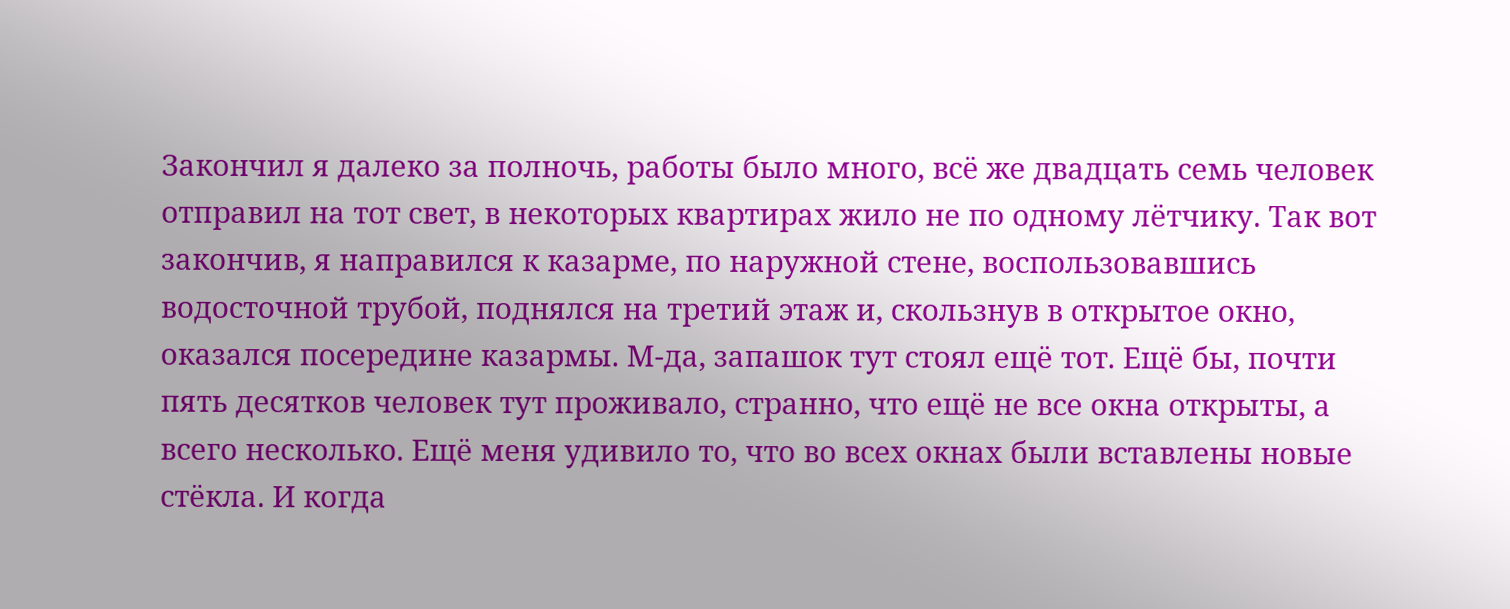Закончил я далеко за полночь, работы было много, всё же двадцать семь человек отправил на тот свет, в некоторых квартирах жило не по одному лётчику. Так вот закончив, я направился к казарме, по наружной стене, воспользовавшись водосточной трубой, поднялся на третий этаж и, скользнув в открытое окно, оказался посередине казармы. М-да, запашок тут стоял ещё тот. Ещё бы, почти пять десятков человек тут проживало, странно, что ещё не все окна открыты, а всего несколько. Ещё меня удивило то, что во всех окнах были вставлены новые стёкла. И когда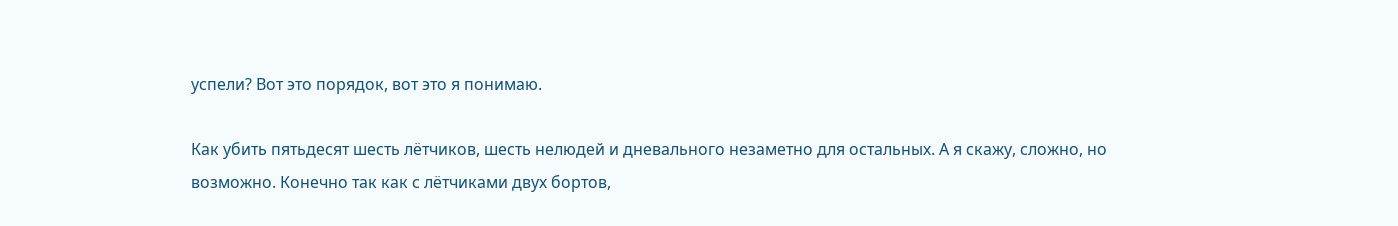успели? Вот это порядок, вот это я понимаю.

Как убить пятьдесят шесть лётчиков, шесть нелюдей и дневального незаметно для остальных. А я скажу, сложно, но возможно. Конечно так как с лётчиками двух бортов,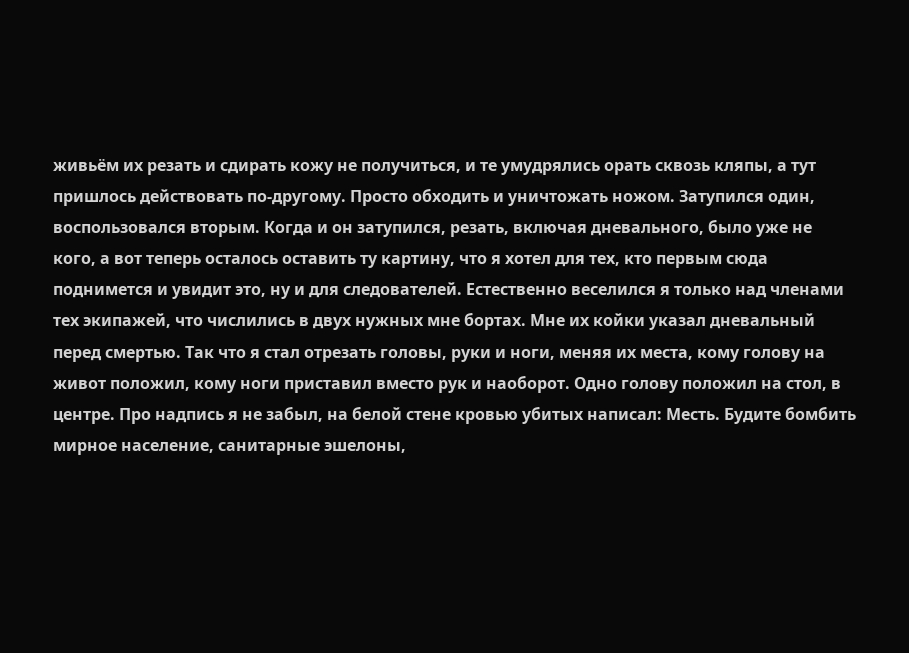живьём их резать и сдирать кожу не получиться, и те умудрялись орать сквозь кляпы, а тут пришлось действовать по-другому. Просто обходить и уничтожать ножом. Затупился один, воспользовался вторым. Когда и он затупился, резать, включая дневального, было уже не кого, а вот теперь осталось оставить ту картину, что я хотел для тех, кто первым сюда поднимется и увидит это, ну и для следователей. Естественно веселился я только над членами тех экипажей, что числились в двух нужных мне бортах. Мне их койки указал дневальный перед смертью. Так что я стал отрезать головы, руки и ноги, меняя их места, кому голову на живот положил, кому ноги приставил вместо рук и наоборот. Одно голову положил на стол, в центре. Про надпись я не забыл, на белой стене кровью убитых написал: Месть. Будите бомбить мирное население, санитарные эшелоны,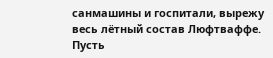санмашины и госпитали, вырежу весь лётный состав Люфтваффе. Пусть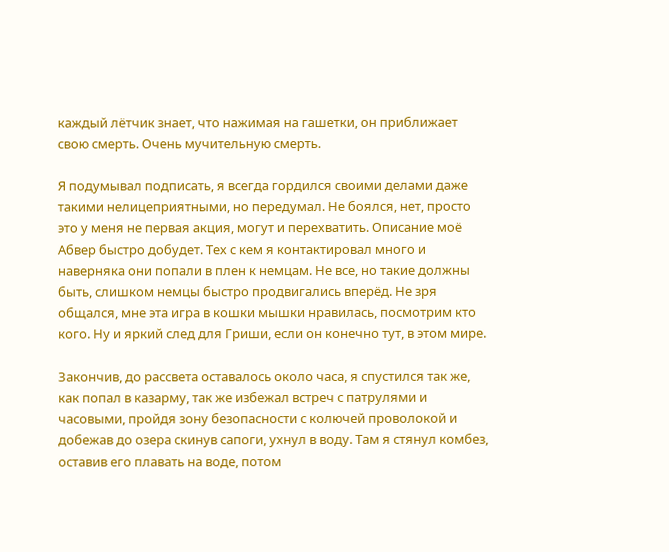каждый лётчик знает, что нажимая на гашетки, он приближает свою смерть. Очень мучительную смерть.

Я подумывал подписать, я всегда гордился своими делами даже такими нелицеприятными, но передумал. Не боялся, нет, просто это у меня не первая акция, могут и перехватить. Описание моё Абвер быстро добудет. Тех с кем я контактировал много и наверняка они попали в плен к немцам. Не все, но такие должны быть, слишком немцы быстро продвигались вперёд. Не зря общался, мне эта игра в кошки мышки нравилась, посмотрим кто кого. Ну и яркий след для Гриши, если он конечно тут, в этом мире.

Закончив, до рассвета оставалось около часа, я спустился так же, как попал в казарму, так же избежал встреч с патрулями и часовыми, пройдя зону безопасности с колючей проволокой и добежав до озера скинув сапоги, ухнул в воду. Там я стянул комбез, оставив его плавать на воде, потом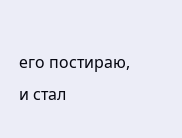его постираю, и стал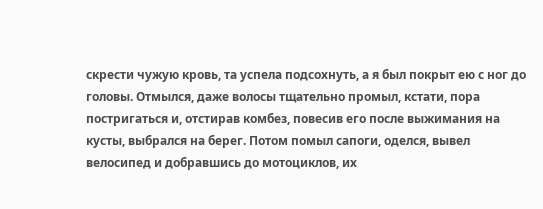скрести чужую кровь, та успела подсохнуть, а я был покрыт ею с ног до головы. Отмылся, даже волосы тщательно промыл, кстати, пора постригаться и, отстирав комбез, повесив его после выжимания на кусты, выбрался на берег. Потом помыл сапоги, оделся, вывел велосипед и добравшись до мотоциклов, их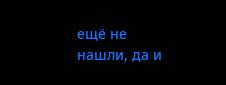ещё не нашли, да и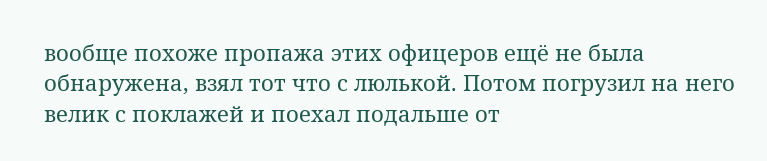вообще похоже пропажа этих офицеров ещё не была обнаружена, взял тот что с люлькой. Потом погрузил на него велик с поклажей и поехал подальше от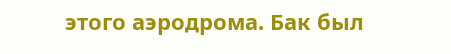этого аэродрома. Бак был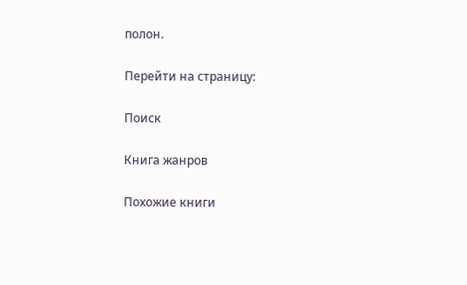полон.

Перейти на страницу:

Поиск

Книга жанров

Похожие книги